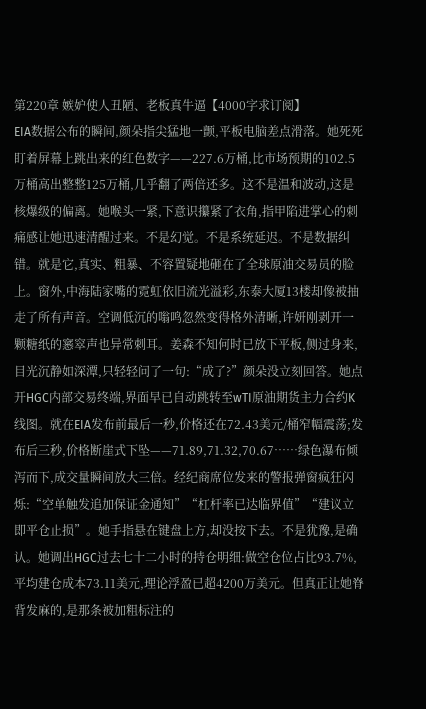第220章 嫉妒使人丑陋、老板真牛逼【4000字求订阅】
EIA数据公布的瞬间,颜朵指尖猛地一颤,平板电脑差点滑落。她死死盯着屏幕上跳出来的红色数字——227.6万桶,比市场预期的102.5万桶高出整整125万桶,几乎翻了两倍还多。这不是温和波动,这是核爆级的偏离。她喉头一紧,下意识攥紧了衣角,指甲陷进掌心的刺痛感让她迅速清醒过来。不是幻觉。不是系统延迟。不是数据纠错。就是它,真实、粗暴、不容置疑地砸在了全球原油交易员的脸上。窗外,中海陆家嘴的霓虹依旧流光溢彩,东泰大厦13楼却像被抽走了所有声音。空调低沉的嗡鸣忽然变得格外清晰,许妍刚剥开一颗糖纸的窸窣声也异常刺耳。姜森不知何时已放下平板,侧过身来,目光沉静如深潭,只轻轻问了一句:“成了?”颜朵没立刻回答。她点开HGC内部交易终端,界面早已自动跳转至wTI原油期货主力合约K线图。就在EIA发布前最后一秒,价格还在72.43美元/桶窄幅震荡;发布后三秒,价格断崖式下坠——71.89,71.32,70.67……绿色瀑布倾泻而下,成交量瞬间放大三倍。经纪商席位发来的警报弹窗疯狂闪烁:“空单触发追加保证金通知”“杠杆率已达临界值”“建议立即平仓止损”。她手指悬在键盘上方,却没按下去。不是犹豫,是确认。她调出HGC过去七十二小时的持仓明细:做空仓位占比93.7%,平均建仓成本73.11美元,理论浮盈已超4200万美元。但真正让她脊背发麻的,是那条被加粗标注的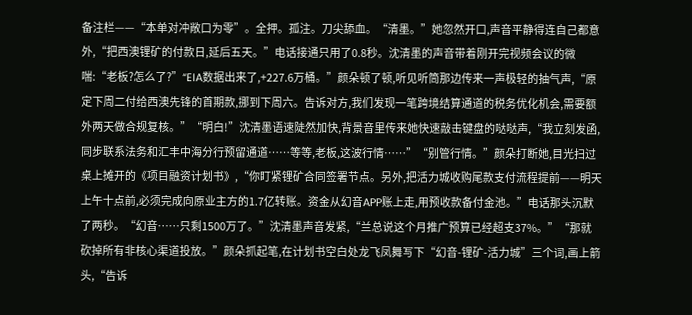备注栏——“本单对冲敞口为零”。全押。孤注。刀尖舔血。“清墨。”她忽然开口,声音平静得连自己都意外,“把西澳锂矿的付款日,延后五天。”电话接通只用了0.8秒。沈清墨的声音带着刚开完视频会议的微喘:“老板?怎么了?”“EIA数据出来了,+227.6万桶。”颜朵顿了顿,听见听筒那边传来一声极轻的抽气声,“原定下周二付给西澳先锋的首期款,挪到下周六。告诉对方,我们发现一笔跨境结算通道的税务优化机会,需要额外两天做合规复核。”“明白!”沈清墨语速陡然加快,背景音里传来她快速敲击键盘的哒哒声,“我立刻发函,同步联系法务和汇丰中海分行预留通道……等等,老板,这波行情……”“别管行情。”颜朵打断她,目光扫过桌上摊开的《项目融资计划书》,“你盯紧锂矿合同签署节点。另外,把活力城收购尾款支付流程提前——明天上午十点前,必须完成向原业主方的1.7亿转账。资金从幻音APP账上走,用预收款备付金池。”电话那头沉默了两秒。“幻音……只剩1500万了。”沈清墨声音发紧,“兰总说这个月推广预算已经超支37%。”“那就砍掉所有非核心渠道投放。”颜朵抓起笔,在计划书空白处龙飞凤舞写下“幻音-锂矿-活力城”三个词,画上箭头,“告诉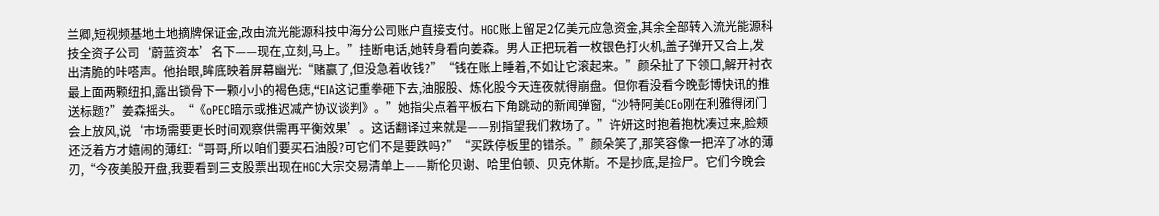兰卿,短视频基地土地摘牌保证金,改由流光能源科技中海分公司账户直接支付。HGC账上留足2亿美元应急资金,其余全部转入流光能源科技全资子公司‘蔚蓝资本’名下——现在,立刻,马上。”挂断电话,她转身看向姜森。男人正把玩着一枚银色打火机,盖子弹开又合上,发出清脆的咔嗒声。他抬眼,眸底映着屏幕幽光:“赌赢了,但没急着收钱?”“钱在账上睡着,不如让它滚起来。”颜朵扯了下领口,解开衬衣最上面两颗纽扣,露出锁骨下一颗小小的褐色痣,“EIA这记重拳砸下去,油服股、炼化股今天连夜就得崩盘。但你看没看今晚彭博快讯的推送标题?”姜森摇头。“《oPEC暗示或推迟减产协议谈判》。”她指尖点着平板右下角跳动的新闻弹窗,“沙特阿美CEo刚在利雅得闭门会上放风,说‘市场需要更长时间观察供需再平衡效果’。这话翻译过来就是——别指望我们救场了。”许妍这时抱着抱枕凑过来,脸颊还泛着方才嬉闹的薄红:“哥哥,所以咱们要买石油股?可它们不是要跌吗?”“买跌停板里的错杀。”颜朵笑了,那笑容像一把淬了冰的薄刃,“今夜美股开盘,我要看到三支股票出现在HGC大宗交易清单上——斯伦贝谢、哈里伯顿、贝克休斯。不是抄底,是捡尸。它们今晚会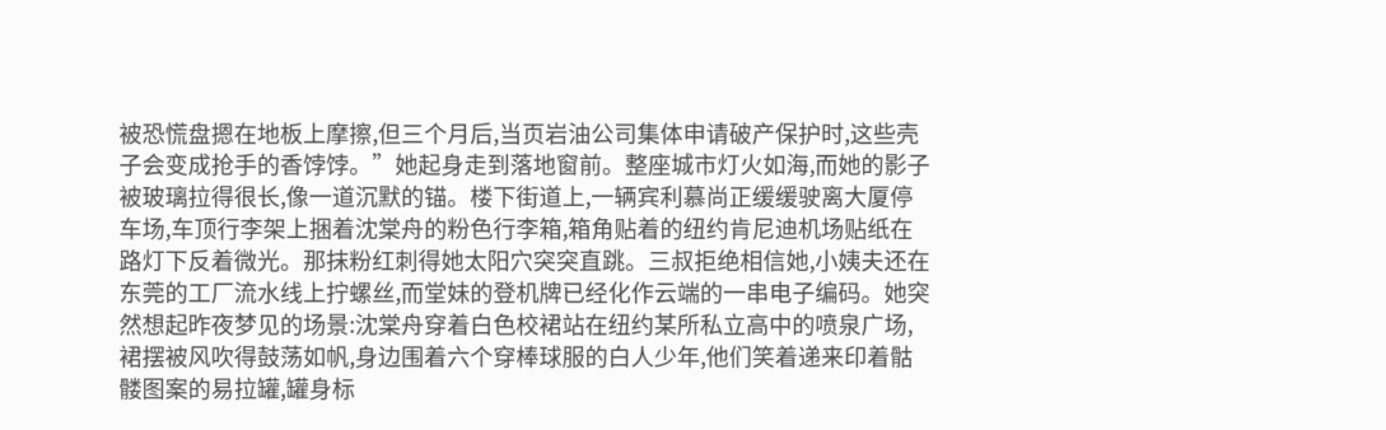被恐慌盘摁在地板上摩擦,但三个月后,当页岩油公司集体申请破产保护时,这些壳子会变成抢手的香饽饽。”她起身走到落地窗前。整座城市灯火如海,而她的影子被玻璃拉得很长,像一道沉默的锚。楼下街道上,一辆宾利慕尚正缓缓驶离大厦停车场,车顶行李架上捆着沈棠舟的粉色行李箱,箱角贴着的纽约肯尼迪机场贴纸在路灯下反着微光。那抹粉红刺得她太阳穴突突直跳。三叔拒绝相信她,小姨夫还在东莞的工厂流水线上拧螺丝,而堂妹的登机牌已经化作云端的一串电子编码。她突然想起昨夜梦见的场景:沈棠舟穿着白色校裙站在纽约某所私立高中的喷泉广场,裙摆被风吹得鼓荡如帆,身边围着六个穿棒球服的白人少年,他们笑着递来印着骷髅图案的易拉罐,罐身标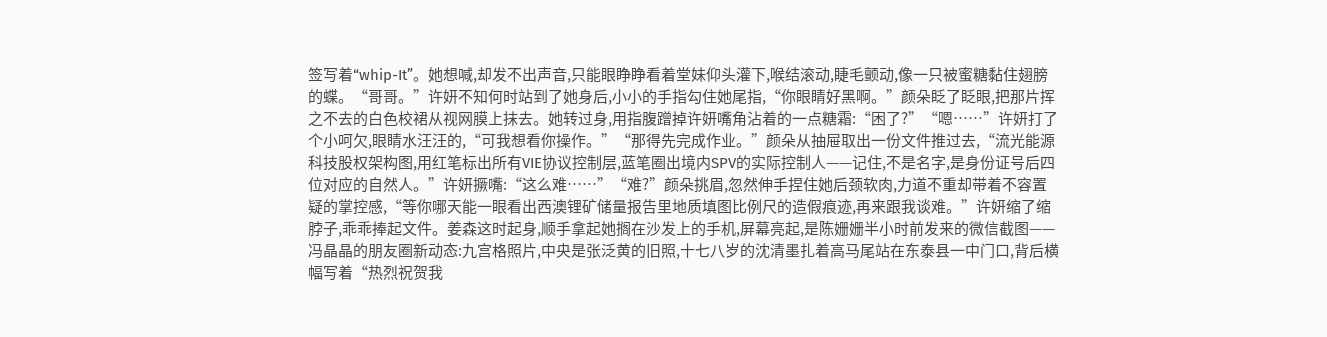签写着“whip-It”。她想喊,却发不出声音,只能眼睁睁看着堂妹仰头灌下,喉结滚动,睫毛颤动,像一只被蜜糖黏住翅膀的蝶。“哥哥。”许妍不知何时站到了她身后,小小的手指勾住她尾指,“你眼睛好黑啊。”颜朵眨了眨眼,把那片挥之不去的白色校裙从视网膜上抹去。她转过身,用指腹蹭掉许妍嘴角沾着的一点糖霜:“困了?”“嗯……”许妍打了个小呵欠,眼睛水汪汪的,“可我想看你操作。”“那得先完成作业。”颜朵从抽屉取出一份文件推过去,“流光能源科技股权架构图,用红笔标出所有VIE协议控制层,蓝笔圈出境内SPV的实际控制人——记住,不是名字,是身份证号后四位对应的自然人。”许妍撅嘴:“这么难……”“难?”颜朵挑眉,忽然伸手捏住她后颈软肉,力道不重却带着不容置疑的掌控感,“等你哪天能一眼看出西澳锂矿储量报告里地质填图比例尺的造假痕迹,再来跟我谈难。”许妍缩了缩脖子,乖乖捧起文件。姜森这时起身,顺手拿起她搁在沙发上的手机,屏幕亮起,是陈姗姗半小时前发来的微信截图——冯晶晶的朋友圈新动态:九宫格照片,中央是张泛黄的旧照,十七八岁的沈清墨扎着高马尾站在东泰县一中门口,背后横幅写着“热烈祝贺我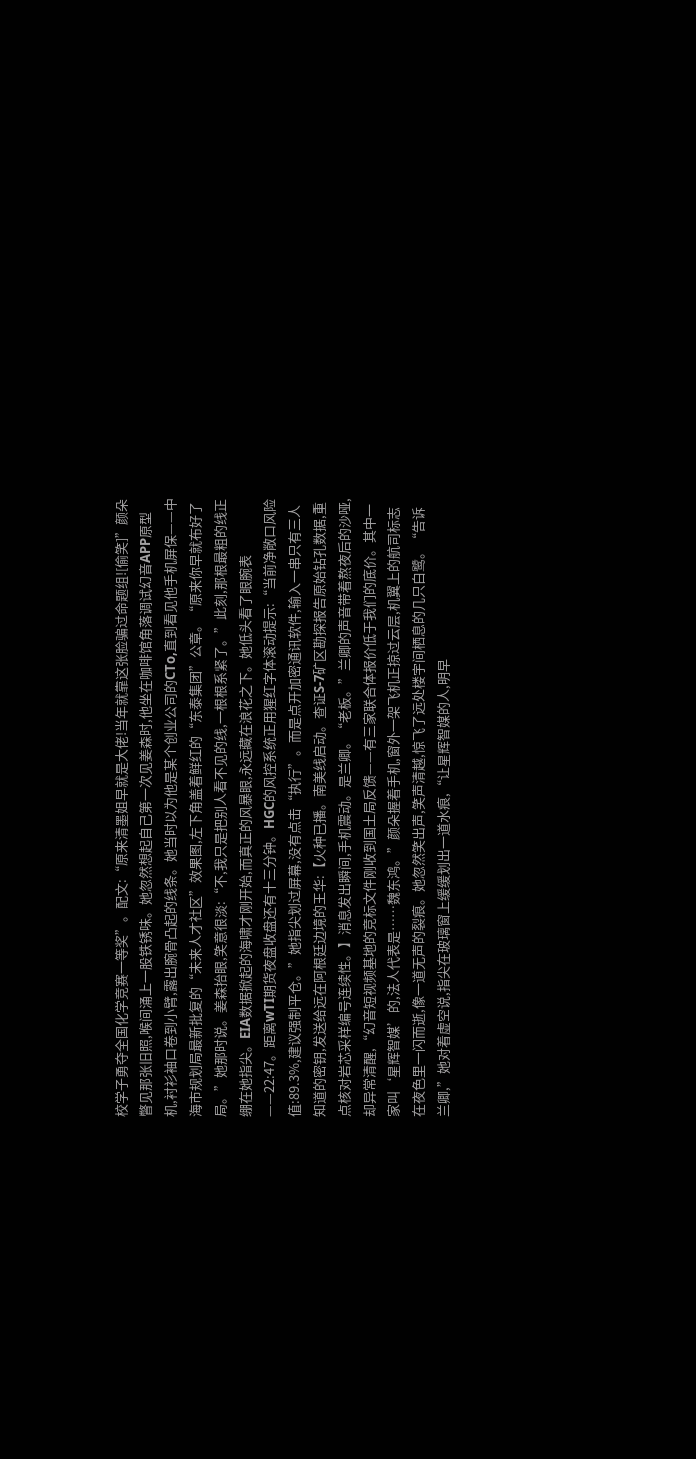校学子勇夺全国化学竞赛一等奖”。配文:“原来清墨姐早就是大佬!当年就靠这张脸骗过命题组![偷笑]”颜朵瞥见那张旧照,喉间涌上一股铁锈味。她忽然想起自己第一次见姜森时,他坐在咖啡馆角落调试幻音APP原型机,衬衫袖口卷到小臂,露出腕骨凸起的线条。她当时以为他是某个创业公司的CTo,直到看见他手机屏保——中海市规划局最新批复的“未来人才社区”效果图,左下角盖着鲜红的“东泰集团”公章。“原来你早就布好了局。”她那时说。姜森抬眼,笑意很淡:“不,我只是把别人看不见的线,一根根系紧了。”此刻,那根最粗的线正绷在她指尖。EIA数据掀起的海啸才刚开始,而真正的风暴眼,永远藏在浪花之下。她低头看了眼腕表——22:47。距离wTI期货夜盘收盘还有十三分钟。HGC的风控系统正用猩红字体滚动提示:“当前净敞口风险值:89.3%,建议强制平仓。”她指尖划过屏幕,没有点击“执行”。而是点开加密通讯软件,输入一串只有三人知道的密钥,发送给远在阿根廷边境的王华:【火种已播。南美线启动。查证S-7矿区勘探报告原始钻孔数据,重点核对岩芯采样编号连续性。】消息发出瞬间,手机震动。是兰卿。“老板。”兰卿的声音带着熬夜后的沙哑,却异常清醒,“幻音短视频基地的竞标文件刚收到国土局反馈——有三家联合体报价低于我们的底价。其中一家叫‘星辉智媒’的,法人代表是……魏东鸿。”颜朵握着手机,窗外一架飞机正掠过云层,机翼上的航司标志在夜色里一闪而逝,像一道无声的裂痕。她忽然笑出声,笑声清越,惊飞了远处楼宇间栖息的几只白鹭。“告诉兰卿,”她对着虚空说,指尖在玻璃窗上缓缓划出一道水痕,“让星辉智媒的人,明早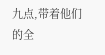九点,带着他们的全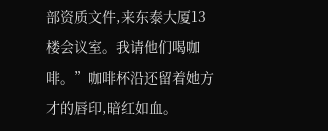部资质文件,来东泰大厦13楼会议室。我请他们喝咖啡。”咖啡杯沿还留着她方才的唇印,暗红如血。